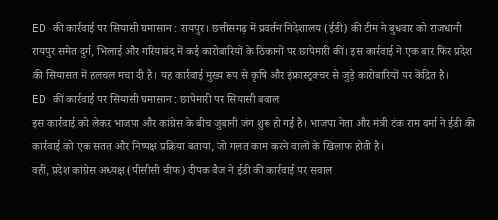ED की कार्रवाई पर सियासी घमासान : रायपुर। छत्तीसगढ़ में प्रवर्तन निदेशालय (ईडी) की टीम ने बुधवार को राजधानी रायपुर समेत दुर्ग, भिलाई और गरियाबंद में कई कारोबारियों के ठिकानों पर छापेमारी की। इस कार्रवाई ने एक बार फिर प्रदेश की सियासत में हलचल मचा दी है। यह कार्रवाई मुख्य रूप से कृषि और इंफ्रास्ट्रक्चर से जुड़े कारोबारियों पर केंद्रित है।
ED की कार्रवाई पर सियासी घमासान : छापेमारी पर सियासी बवाल
इस कार्रवाई को लेकर भाजपा और कांग्रेस के बीच जुबानी जंग शुरू हो गई है। भाजपा नेता और मंत्री टंक राम वर्मा ने ईडी की कार्रवाई को एक सतत और निष्पक्ष प्रक्रिया बताया, जो गलत काम करने वालों के खिलाफ होती है।
वहीं, प्रदेश कांग्रेस अध्यक्ष (पीसीसी चीफ) दीपक बैज ने ईडी की कार्रवाई पर सवाल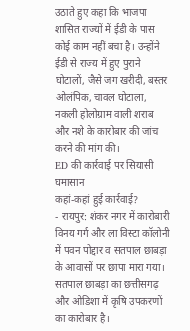उठाते हुए कहा कि भाजपा शासित राज्यों में ईडी के पास कोई काम नहीं बचा है। उन्होंने ईडी से राज्य में हुए पुराने घोटालों, जैसे जग खरीदी, बस्तर ओलंपिक, चावल घोटाला, नकली होलोग्राम वाली शराब और नशे के कारोबार की जांच करने की मांग की।
ED की कार्रवाई पर सियासी घमासान
कहां-कहां हुई कार्रवाई?
- रायपुर: शंकर नगर में कारोबारी विनय गर्ग और ला विस्टा कॉलोनी में पवन पोद्दार व सतपाल छाबड़ा के आवासों पर छापा मारा गया। सतपाल छाबड़ा का छत्तीसगढ़ और ओडिशा में कृषि उपकरणों का कारोबार है।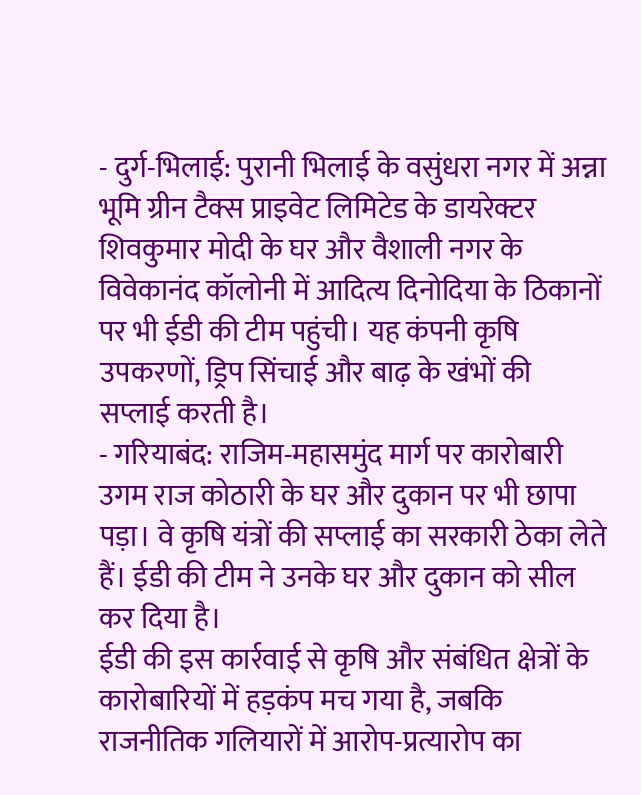- दुर्ग-भिलाई: पुरानी भिलाई के वसुंधरा नगर में अन्ना भूमि ग्रीन टैक्स प्राइवेट लिमिटेड के डायरेक्टर शिवकुमार मोदी के घर और वैशाली नगर के विवेकानंद कॉलोनी में आदित्य दिनोदिया के ठिकानों पर भी ईडी की टीम पहुंची। यह कंपनी कृषि उपकरणों, ड्रिप सिंचाई और बाढ़ के खंभों की सप्लाई करती है।
- गरियाबंद: राजिम-महासमुंद मार्ग पर कारोबारी उगम राज कोठारी के घर और दुकान पर भी छापा पड़ा। वे कृषि यंत्रों की सप्लाई का सरकारी ठेका लेते हैं। ईडी की टीम ने उनके घर और दुकान को सील कर दिया है।
ईडी की इस कार्रवाई से कृषि और संबंधित क्षेत्रों के कारोबारियों में हड़कंप मच गया है, जबकि राजनीतिक गलियारों में आरोप-प्रत्यारोप का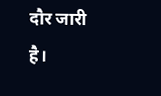दौर जारी है।